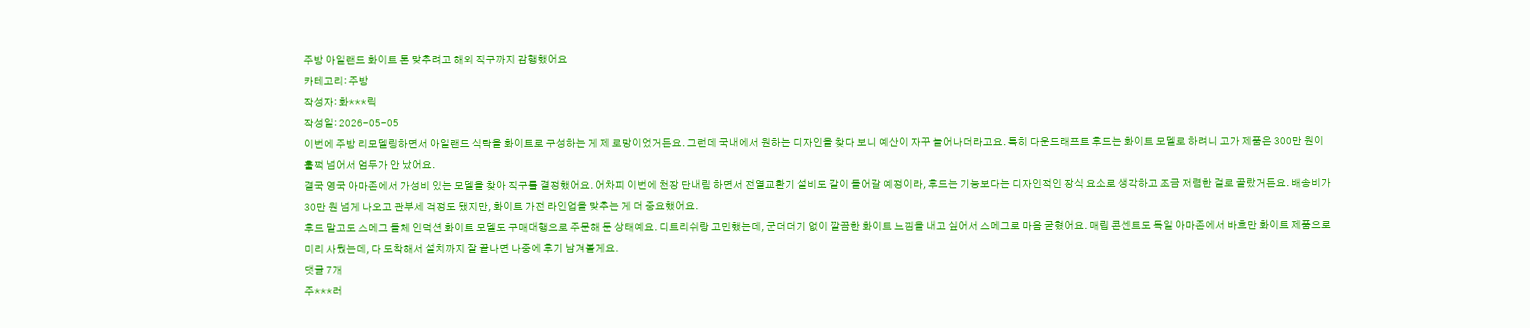주방 아일랜드 화이트 톤 맞추려고 해외 직구까지 감행했어요
카테고리: 주방
작성자: 화***릭
작성일: 2026-05-05
이번에 주방 리모델링하면서 아일랜드 식탁을 화이트로 구성하는 게 제 로망이었거든요. 그런데 국내에서 원하는 디자인을 찾다 보니 예산이 자꾸 늘어나더라고요. 특히 다운드래프트 후드는 화이트 모델로 하려니 고가 제품은 300만 원이 훌쩍 넘어서 엄두가 안 났어요.
결국 영국 아마존에서 가성비 있는 모델을 찾아 직구를 결정했어요. 어차피 이번에 천장 단내림 하면서 전열교환기 설비도 같이 들어갈 예정이라, 후드는 기능보다는 디자인적인 장식 요소로 생각하고 조금 저렴한 걸로 골랐거든요. 배송비가 30만 원 넘게 나오고 관부세 걱정도 됐지만, 화이트 가전 라인업을 맞추는 게 더 중요했어요.
후드 말고도 스메그 돌체 인덕션 화이트 모델도 구매대행으로 주문해 둔 상태예요. 디트리쉬랑 고민했는데, 군더더기 없이 깔끔한 화이트 느낌을 내고 싶어서 스메그로 마음 굳혔어요. 매립 콘센트도 독일 아마존에서 바흐만 화이트 제품으로 미리 사뒀는데, 다 도착해서 설치까지 잘 끝나면 나중에 후기 남겨볼게요.
댓글 7개
주***러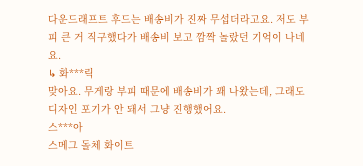다운드래프트 후드는 배송비가 진짜 무섭더라고요. 저도 부피 큰 거 직구했다가 배송비 보고 깜짝 놀랐던 기억이 나네요.
↳ 화***릭
맞아요. 무게랑 부피 때문에 배송비가 꽤 나왔는데, 그래도 디자인 포기가 안 돼서 그냥 진행했어요.
스***아
스메그 돌체 화이트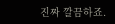진짜 깔끔하죠.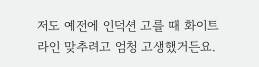저도 예전에 인덕션 고를 때 화이트 라인 맞추려고 엄청 고생했거든요.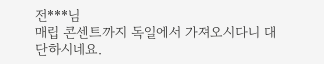전***님
매립 콘센트까지 독일에서 가져오시다니 대단하시네요.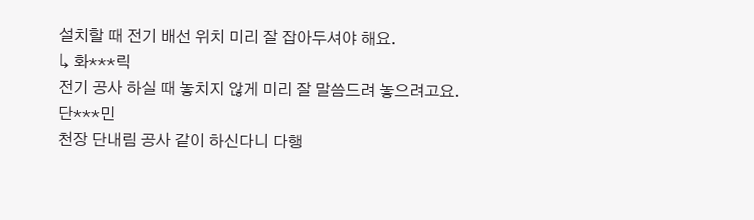설치할 때 전기 배선 위치 미리 잘 잡아두셔야 해요.
↳ 화***릭
전기 공사 하실 때 놓치지 않게 미리 잘 말씀드려 놓으려고요.
단***민
천장 단내림 공사 같이 하신다니 다행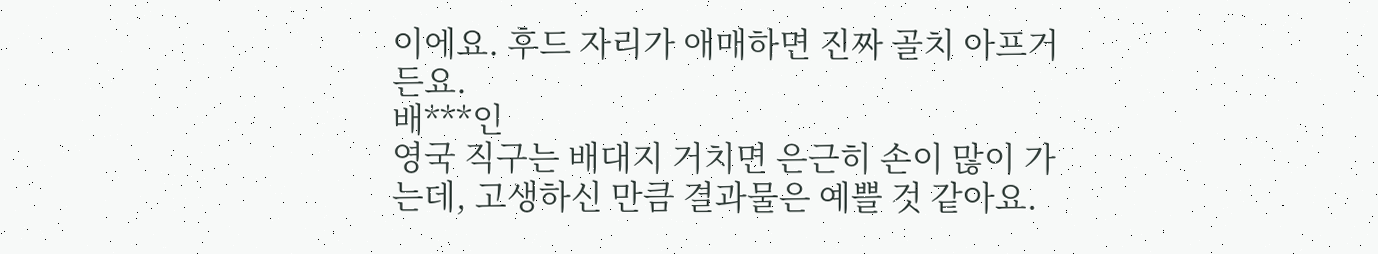이에요. 후드 자리가 애매하면 진짜 골치 아프거든요.
배***인
영국 직구는 배대지 거치면 은근히 손이 많이 가는데, 고생하신 만큼 결과물은 예쁠 것 같아요.